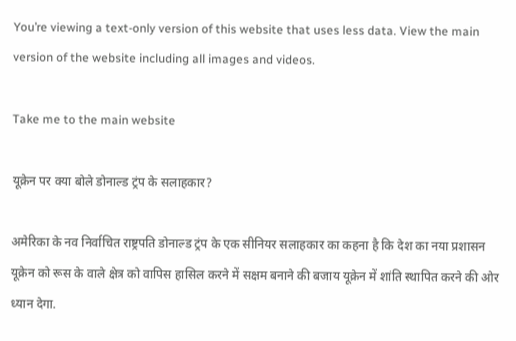You’re viewing a text-only version of this website that uses less data. View the main version of the website including all images and videos.

Take me to the main website

यूक्रेन पर क्या बोले डोनाल्ड ट्रंप के सलाहकार?

अमेरिका के नव निर्वाचित राष्ट्रपति डोनाल्ड ट्रंप के एक सीनियर सलाहकार का कहना है कि देश का नया प्रशासन यूक्रेन को रूस के वाले क्षेत्र को वापिस हासिल करने में सक्षम बनाने की बजाय यूक्रेन में शांति स्थापित करने की ओर ध्यान देगा.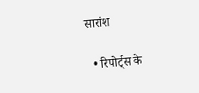सारांश

  • रिपोर्ट्स के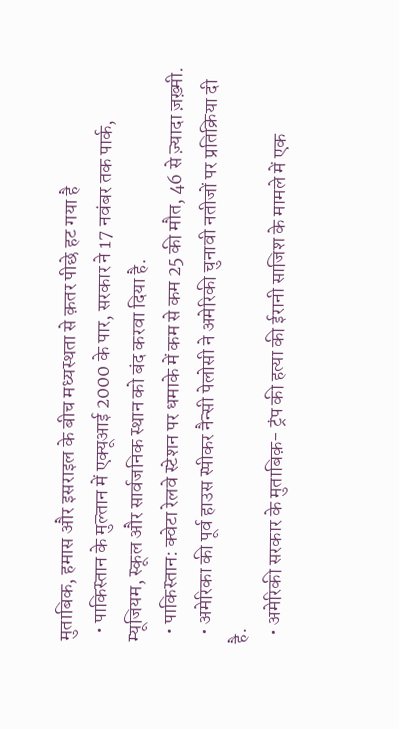मुताबिक, हमास और इसराइल के बीच मध्यस्थता से क़तर पीछे हट गया है
  • पाकिस्तान के मुल्तान में एक्यूआई 2000 के पार, सरकार ने 17 नवंबर तक पार्क, म्यूजियम, स्कूल और सार्वजनिक स्थान को बंद करवा दिया है.
  • पाकिस्तान: क्वेटा रेलवे स्टेशन पर धमाके में कम से कम 25 की मौत, 46 से ज़्यादा ज़ख़्मी.
  • अमेरिका की पूर्व हाउस स्पीकर नैन्सी पेलोसी ने अमेरिकी चुनावी नतीजों पर प्रतिक्रिया दी है.
  • अमेरिकी सरकार के मुताबिक़- ट्रंप की हत्या की ईरानी साजिश के मामले में एक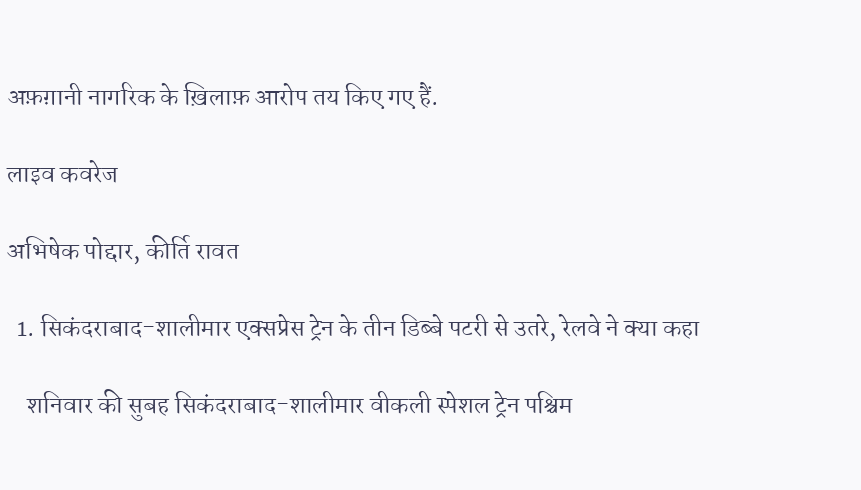अफ़ग़ानी नागरिक के ख़िलाफ़ आरोप तय किए गए हैं.

लाइव कवरेज

अभिषेक पोद्दार, कीर्ति रावत

  1. सिकंदराबाद-शालीमार एक्सप्रेस ट्रेन के तीन डिब्बे पटरी से उतरे, रेलवे ने क्या कहा

    शनिवार की सुबह सिकंदराबाद-शालीमार वीकली स्पेशल ट्रेन पश्चिम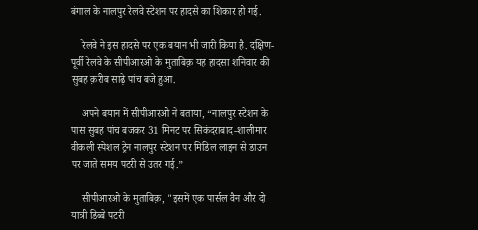बंगाल के नालपुर रेलवे स्टेशन पर हादसे का शिकार हो गई.

    रेलवे ने इस हादसे पर एक बयान भी जारी किया है. दक्षिण-पूर्वी रेलवे के सीपीआरओ के मुताबिक़ यह हादसा शनिवार की सुबह क़रीब साढ़े पांच बजे हुआ.

    अपने बयान में सीपीआरओ ने बताया, “नालपुर स्टेशन के पास सुबह पांच बजकर 31 मिनट पर सिकंदराबाद-शालीमार वीकली स्पेशल ट्रेन नालपुर स्टेशन पर मिडिल लाइन से डाउन पर जाते समय पटरी से उतर गई.”

    सीपीआरओ के मुताबिक़, "इसमें एक पार्सल वैन और दो यात्री डिब्बे पटरी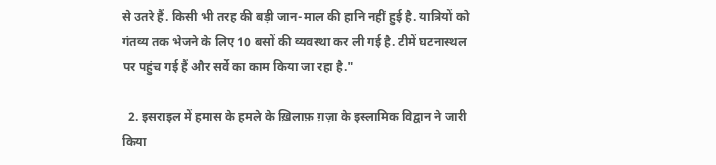से उतरे हैं. किसी भी तरह की बड़ी जान-माल की हानि नहीं हुई है. यात्रियों को गंतव्य तक भेजने के लिए 10 बसों की व्यवस्था कर ली गई है. टीमें घटनास्थल पर पहुंच गई हैं और सर्वे का काम किया जा रहा है."

  2. इसराइल में हमास के हमले के ख़िलाफ़ ग़ज़ा के इस्लामिक विद्वान ने जारी किया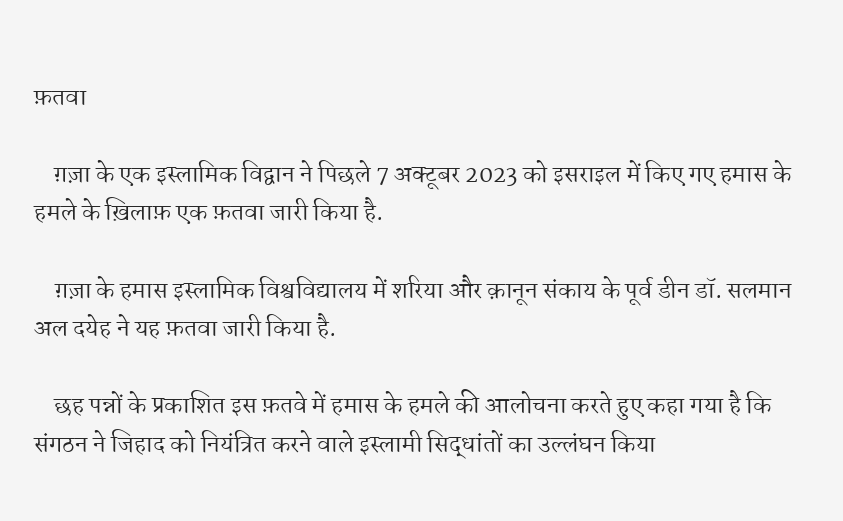फ़तवा

    ग़ज़ा के एक इस्लामिक विद्वान ने पिछले 7 अक्टूबर 2023 को इसराइल में किए गए हमास के हमले के ख़िलाफ़ एक फ़तवा जारी किया है.

    ग़ज़ा के हमास इस्लामिक विश्वविद्यालय में शरिया और क़ानून संकाय के पूर्व डीन डॉ. सलमान अल दयेह ने यह फ़तवा जारी किया है.

    छह पन्नों के प्रकाशित इस फ़तवे में हमास के हमले की आलोचना करते हुए कहा गया है कि संगठन ने जिहाद को नियंत्रित करने वाले इस्लामी सिद्धांतों का उल्लंघन किया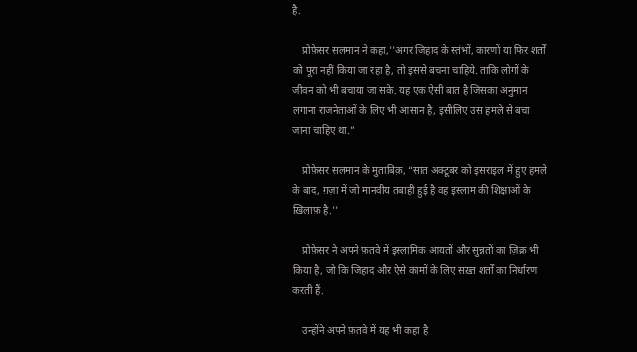है.

    प्रोफ़ेसर सलमान ने कहा,''अगर जिहाद के स्तंभों, कारणों या फिर शर्तों को पूरा नहीं किया जा रहा है, तो इससे बचना चाहिये. ताकि लोगों के जीवन को भी बचाया जा सके. यह एक ऐसी बात है जिसका अनुमान लगाना राजनेताओं के लिए भी आसान है, इसीलिए उस हमले से बचा जाना चाहिए था.”

    प्रोफ़ेसर सलमान के मुताबिक़, “सात अक्टूबर को इसराइल में हुए हमले के बाद, ग़ज़ा में जो मानवीय तबाही हुई है वह इस्लाम की शिक्षाओं के ख़िलाफ़ है.''

    प्रोफ़ेसर ने अपने फ़तवे में इस्लामिक आयतों और सुन्नतों का ज़िक्र भी किया है, जो कि जिहाद और ऐसे कामों के लिए सख़्त शर्तों का निर्धारण करती हैं.

    उन्होंने अपने फ़तवे में यह भी कहा है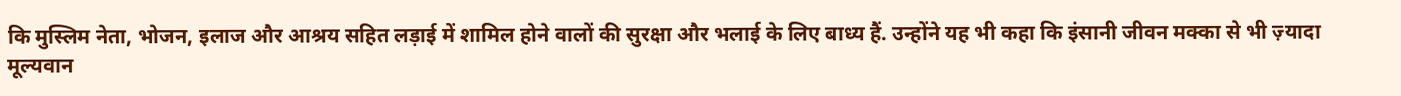कि मुस्लिम नेता, भोजन, इलाज और आश्रय सहित लड़ाई में शामिल होने वालों की सुरक्षा और भलाई के लिए बाध्य हैं. उन्होंने यह भी कहा कि इंसानी जीवन मक्का से भी ज़्यादा मूल्यवान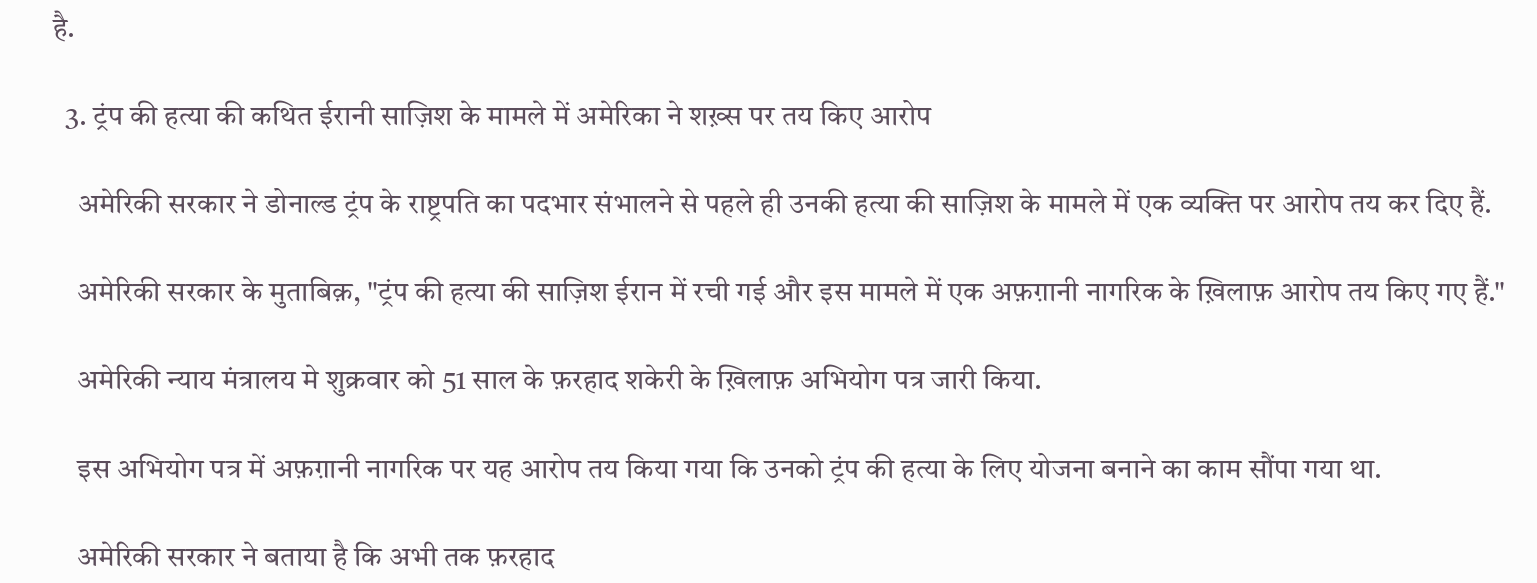है.

  3. ट्रंप की हत्या की कथित ईरानी साज़िश के मामले में अमेरिका ने शख़्स पर तय किए आरोप

    अमेरिकी सरकार ने डोनाल्ड ट्रंप के राष्ट्रपति का पदभार संभालने से पहले ही उनकी हत्या की साज़िश के मामले में एक व्यक्ति पर आरोप तय कर दिए हैं.

    अमेरिकी सरकार के मुताबिक़, "ट्रंप की हत्या की साज़िश ईरान में रची गई और इस मामले में एक अफ़ग़ानी नागरिक के ख़िलाफ़ आरोप तय किए गए हैं."

    अमेरिकी न्याय मंत्रालय मे शुक्रवार को 51 साल के फ़रहाद शकेरी के ख़िलाफ़ अभियोग पत्र जारी किया.

    इस अभियोग पत्र में अफ़ग़ानी नागरिक पर यह आरोप तय किया गया कि उनको ट्रंप की हत्या के लिए योजना बनाने का काम सौंपा गया था.

    अमेरिकी सरकार ने बताया है कि अभी तक फ़रहाद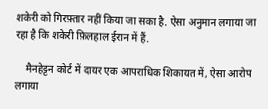शकेरी को गिरफ़्तार नहीं किया जा सका है. ऐसा अनुमान लगाया जा रहा है कि शकेरी फ़िलहाल ईरान में हैं.

    मैनहेट्टन कोर्ट में दायर एक आपराधिक शिकायत में, ऐसा आरोप लगाया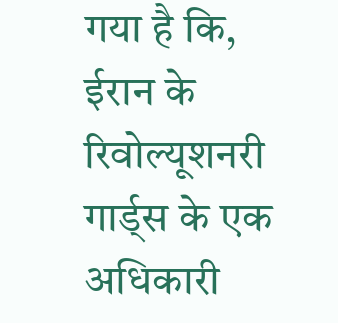गया है कि, ईरान के रिवोल्यूशनरी गार्ड्स के एक अधिकारी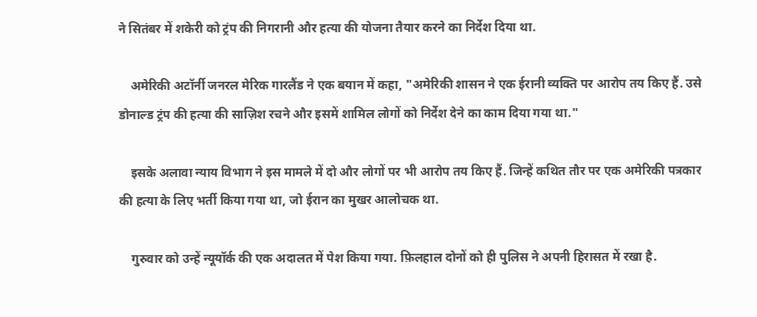ने सितंबर में शकेरी को ट्रंप की निगरानी और हत्या की योजना तैयार करने का निर्देश दिया था.

    अमेरिकी अटॉर्नी जनरल मेरिक गारलैंड ने एक बयान में कहा, "अमेरिकी शासन ने एक ईरानी व्यक्ति पर आरोप तय किए हैं. उसे डोनाल्ड ट्रंप की हत्या की साज़िश रचने और इसमें शामिल लोगों को निर्देश देने का काम दिया गया था."

    इसके अलावा न्याय विभाग ने इस मामले में दो और लोगों पर भी आरोप तय किए हैं. जिन्हें कथित तौर पर एक अमेरिकी पत्रकार की हत्या के लिए भर्ती किया गया था, जो ईरान का मुखर आलोचक था.

    गुरुवार को उन्हें न्यूयॉर्क की एक अदालत में पेश किया गया. फ़िलहाल दोनों को ही पुलिस ने अपनी हिरासत में रखा है.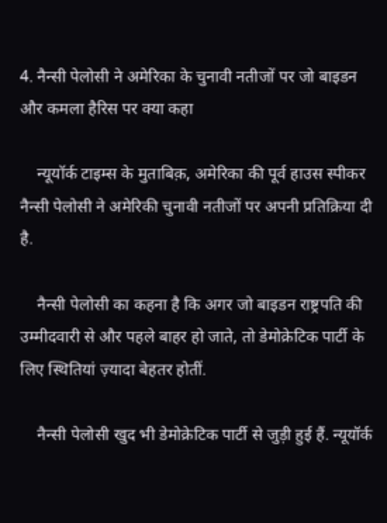4. नैन्सी पेलोसी ने अमेरिका के चुनावी नतीजों पर जो बाइडन और कमला हैरिस पर क्या कहा

    न्यूयॉर्क टाइम्स के मुताबिक़, अमेरिका की पूर्व हाउस स्पीकर नैन्सी पेलोसी ने अमेरिकी चुनावी नतीजों पर अपनी प्रतिक्रिया दी है.

    नैन्सी पेलोसी का कहना है कि अगर जो बाइडन राष्ट्रपति की उम्मीदवारी से और पहले बाहर हो जाते, तो डेमोक्रेटिक पार्टी के लिए स्थितियां ज़्यादा बेहतर होतीं.

    नैन्सी पेलोसी खुद भी डेमोक्रेटिक पार्टी से जुड़ी हुई हैं. न्यूयॉर्क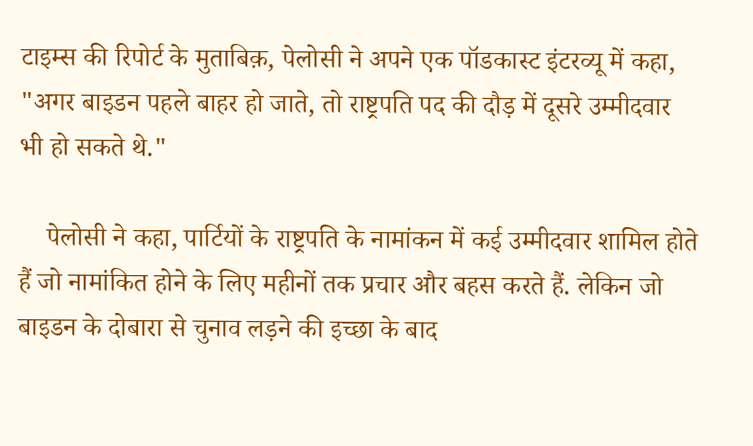टाइम्स की रिपोर्ट के मुताबिक़, पेलोसी ने अपने एक पॉडकास्ट इंटरव्यू में कहा, "अगर बाइडन पहले बाहर हो जाते, तो राष्ट्रपति पद की दौड़ में दूसरे उम्मीदवार भी हो सकते थे."

    पेलोसी ने कहा, पार्टियों के राष्ट्रपति के नामांकन में कई उम्मीदवार शामिल होते हैं जो नामांकित होने के लिए महीनों तक प्रचार और बहस करते हैं. लेकिन जो बाइडन के दोबारा से चुनाव लड़ने की इच्छा के बाद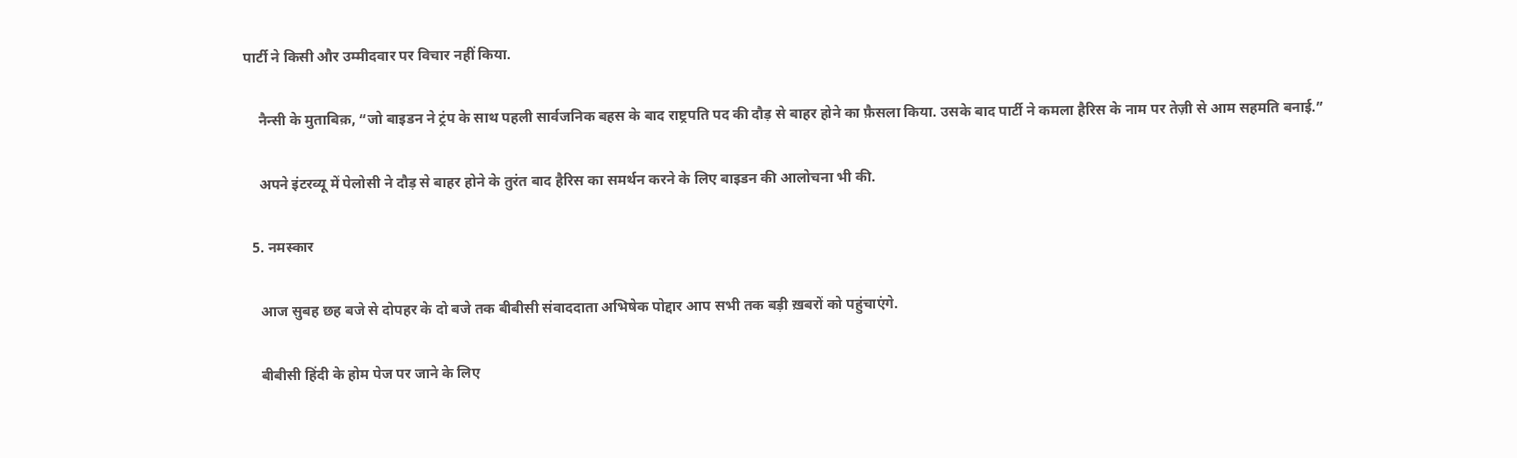पार्टी ने किसी और उम्मीदवार पर विचार नहीं किया.

    नैन्सी के मुताबिक़, “जो बाइडन ने ट्रंप के साथ पहली सार्वजनिक बहस के बाद राष्ट्रपति पद की दौड़ से बाहर होने का फ़ैसला किया. उसके बाद पार्टी ने कमला हैरिस के नाम पर तेज़ी से आम सहमति बनाई.”

    अपने इंटरव्यू में पेलोसी ने दौड़ से बाहर होने के तुरंत बाद हैरिस का समर्थन करने के लिए बाइडन की आलोचना भी की.

  5. नमस्कार

    आज सुबह छह बजे से दोपहर के दो बजे तक बीबीसी संवाददाता अभिषेक पोद्दार आप सभी तक बड़ी ख़बरों को पहुंचाएंगे.

    बीबीसी हिंदी के होम पेज पर जाने के लिए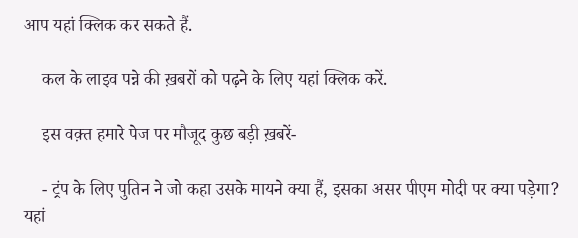आप यहां क्लिक कर सकते हैं.

    कल के लाइव पन्ने की ख़बरों को पढ़ने के लिए यहां क्लिक करें.

    इस वक़्त हमारे पेज पर मौजूद कुछ बड़ी ख़बरें-

    - ट्रंप के लिए पुतिन ने जो कहा उसके मायने क्या हैं, इसका असर पीएम मोदी पर क्या पड़ेगा? यहां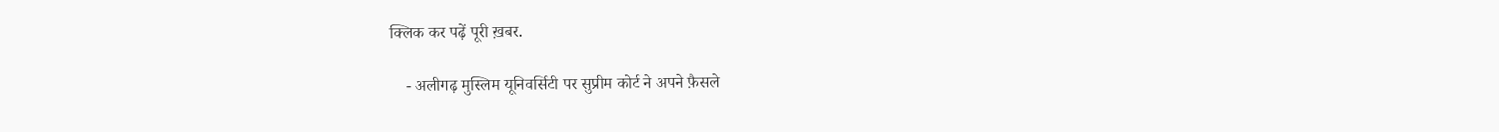क्लिक कर पढ़ें पूरी ख़बर.

    - अलीगढ़ मुस्लिम यूनिवर्सिटी पर सुप्रीम कोर्ट ने अपने फ़ैसले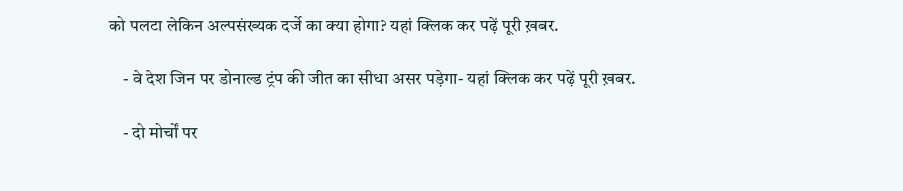को पलटा लेकिन अल्पसंख्यक दर्जे का क्या होगा? यहां क्लिक कर पढ़ें पूरी ख़बर.

    - वे देश जिन पर डोनाल्ड ट्रंप की जीत का सीधा असर पड़ेगा- यहां क्लिक कर पढ़ें पूरी ख़बर.

    - दो मोर्चों पर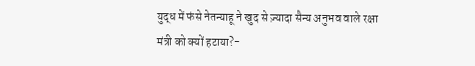युद्ध में फंसे नेतन्याहू ने खुद से ज़्यादा सैन्य अनुभव वाले रक्षा मंत्री को क्यों हटाया?-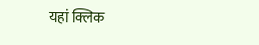यहां क्लिक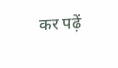कर पढ़ें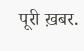पूरी ख़बर.